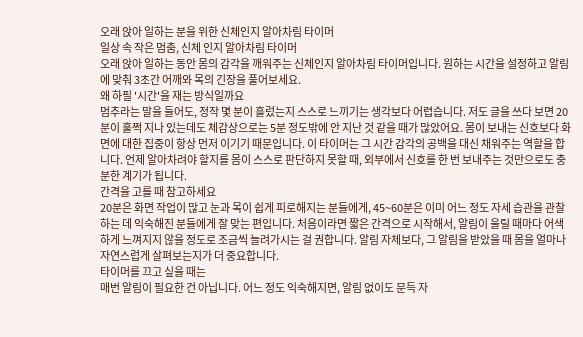오래 앉아 일하는 분을 위한 신체인지 알아차림 타이머
일상 속 작은 멈춤, 신체 인지 알아차림 타이머
오래 앉아 일하는 동안 몸의 감각을 깨워주는 신체인지 알아차림 타이머입니다. 원하는 시간을 설정하고 알림에 맞춰 3초간 어깨와 목의 긴장을 풀어보세요.
왜 하필 '시간'을 재는 방식일까요
멈추라는 말을 들어도, 정작 몇 분이 흘렀는지 스스로 느끼기는 생각보다 어렵습니다. 저도 글을 쓰다 보면 20분이 훌쩍 지나 있는데도 체감상으로는 5분 정도밖에 안 지난 것 같을 때가 많았어요. 몸이 보내는 신호보다 화면에 대한 집중이 항상 먼저 이기기 때문입니다. 이 타이머는 그 시간 감각의 공백을 대신 채워주는 역할을 합니다. 언제 알아차려야 할지를 몸이 스스로 판단하지 못할 때, 외부에서 신호를 한 번 보내주는 것만으로도 충분한 계기가 됩니다.
간격을 고를 때 참고하세요
20분은 화면 작업이 많고 눈과 목이 쉽게 피로해지는 분들에게, 45~60분은 이미 어느 정도 자세 습관을 관찰하는 데 익숙해진 분들에게 잘 맞는 편입니다. 처음이라면 짧은 간격으로 시작해서, 알림이 울릴 때마다 어색하게 느껴지지 않을 정도로 조금씩 늘려가시는 걸 권합니다. 알림 자체보다, 그 알림을 받았을 때 몸을 얼마나 자연스럽게 살펴보는지가 더 중요합니다.
타이머를 끄고 싶을 때는
매번 알림이 필요한 건 아닙니다. 어느 정도 익숙해지면, 알림 없이도 문득 자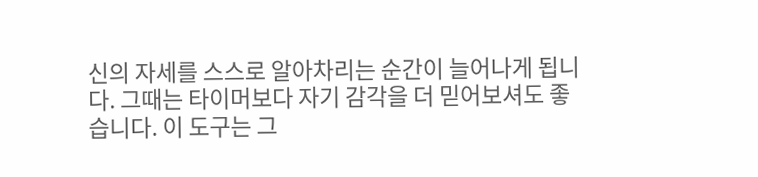신의 자세를 스스로 알아차리는 순간이 늘어나게 됩니다. 그때는 타이머보다 자기 감각을 더 믿어보셔도 좋습니다. 이 도구는 그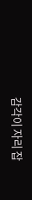감각이 자리 잡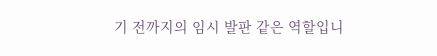기 전까지의 임시 발판 같은 역할입니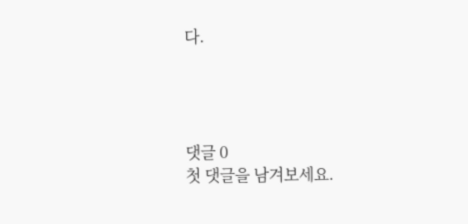다.




댓글 0
첫 댓글을 남겨보세요.